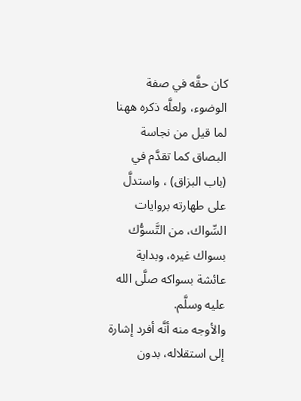كان حقَّه في صفة الوضوء، ولعلَّه ذكره ههنا لما قيل من نجاسة البصاق كما تقدَّم في (باب البزاق) ، واستدلَّ على طهارته بروايات السِّواك، من التَّسوُّك بسواك غيره، وبداية عائشة بسواكه صلَّى الله عليه وسلَّم.
والأوجه منه أنَّه أفرد إشارة إلى استقلاله، بدون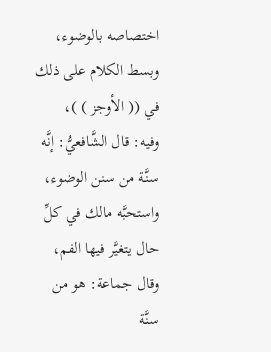اختصاصه بالوضوء، وبسط الكلام على ذلك في (( الأوجز ) )، وفيه: قال الشَّافعيُّ: إنَّه سنَّة من سنن الوضوء، واستحبَّه مالك في كلِّ حال يتغيَّر فيها الفم، وقال جماعة: هو من سنَّة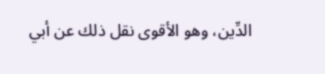الدِّين، وهو الأقوى نقل ذلك عن أبي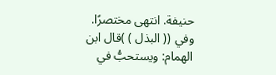حنيفة. انتهى مختصرًا.
وفي (( البذل ) )قال ابن الهمام: ويستحبُّ في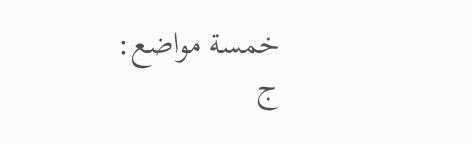خمسة مواضع:
ج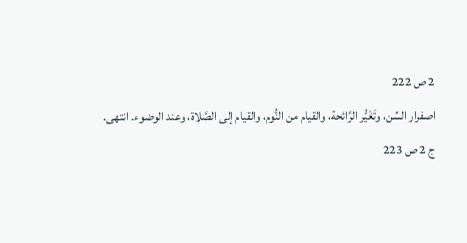2 ص 222
اصفرار السِّن، وتَغَيُّر الرَّائحة، والقيام من النُّوم، والقيام إلى الصَّلاة، وعند الوضوء. انتهى.
ج 2 ص 223